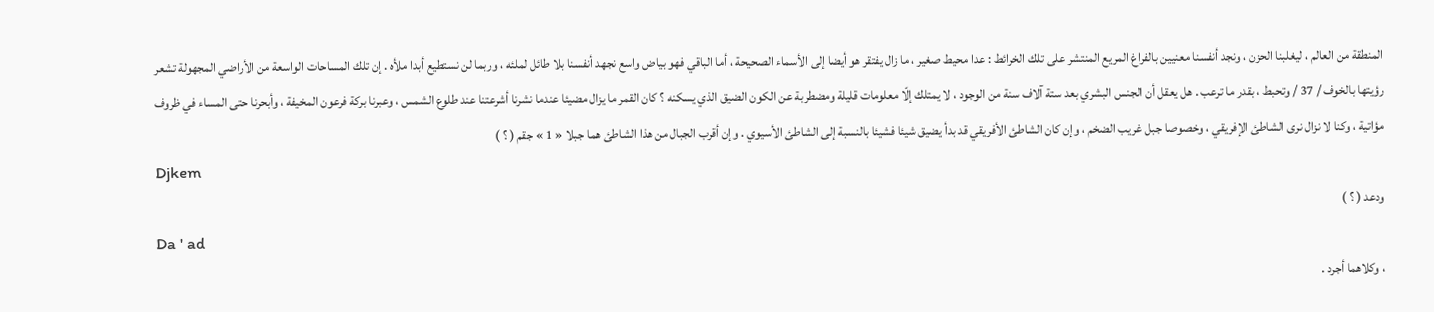المنطقة من العالم ، ليغلبنا الحزن ، ونجد أنفسنا معنيين بالفراغ المريع المنتشر على تلك الخرائط : عدا محيط صغير ، ما زال يفتقر هو أيضا إلى الأسماء الصحيحة ، أما الباقي فهو بياض واسع نجهد أنفسنا بلا طائل لملئه ، وربما لن نستطيع أبدا ملأه . إن تلك المساحات الواسعة من الأراضي المجهولة تشعر رؤيتها بالخوف / 37 / وتحبط ، بقدر ما ترعب . هل يعقل أن الجنس البشري بعد ستة آلاف سنة من الوجود ، لا يمتلك إلّا معلومات قليلة ومضطربة عن الكون الضيق الذي يسكنه ؟ كان القمر ما يزال مضيئا عندما نشرنا أشرعتنا عند طلوع الشمس ، وعبرنا بركة فرعون المخيفة ، وأبحرنا حتى المساء في ظروف مؤاتية ، وكنا لا نزال نرى الشاطئ الإفريقي ، وخصوصا جبل غريب الضخم ، وإن كان الشاطئ الأفريقي قد بدأ يضيق شيئا فشيئا بالنسبة إلى الشاطئ الأسيوي . وإن أقرب الجبال من هذا الشاطئ هما جبلا « 1 » جقم ( ؟ )
Djkem
ودعد ( ؟ )
Da ' ad
، وكلاهما أجرد .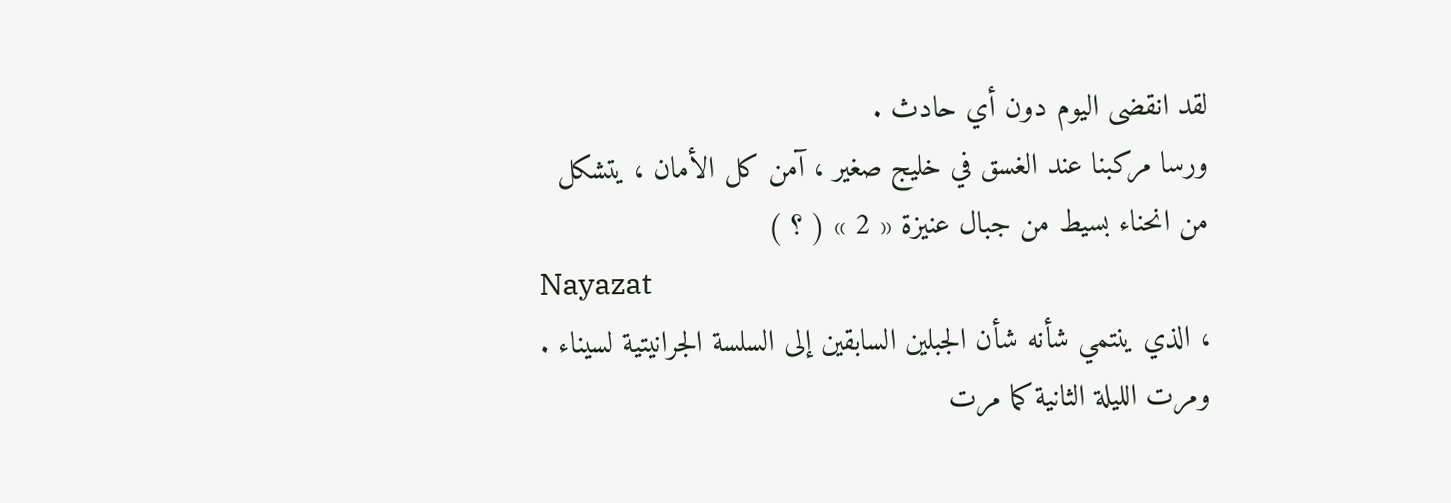لقد انقضى اليوم دون أي حادث .
ورسا مركبنا عند الغسق في خليج صغير ، آمن كل الأمان ، يتشكل من انحناء بسيط من جبال عنيزة « 2 » ( ؟ )
Nayazat
، الذي ينتمي شأنه شأن الجبلين السابقين إلى السلسة الجرانيتية لسيناء . ومرت الليلة الثانية كما مرت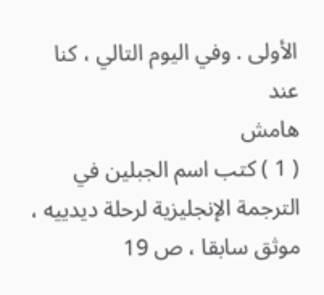الأولى . وفي اليوم التالي ، كنا عند
هامش
( 1 ) كتب اسم الجبلين في الترجمة الإنجليزية لرحلة ديدييه ، موثق سابقا ، ص 19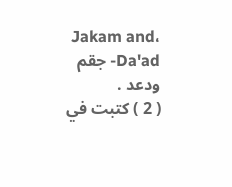،Jakam and Da'ad- جقم ودعد .
( 2 ) كتبت في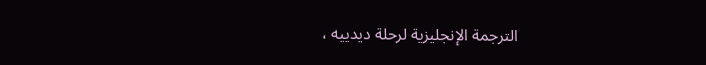الترجمة الإنجليزية لرحلة ديدييه ،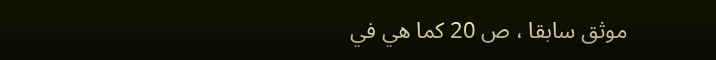موثق سابقا ، ص 20 كما هي في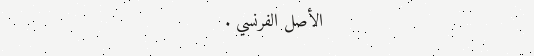الأصل الفرنسي .